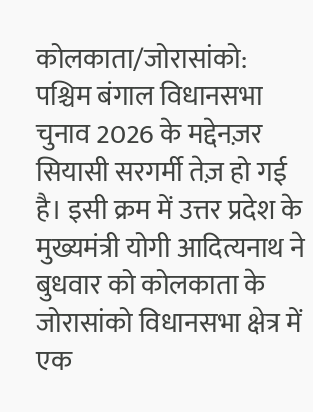कोलकाता/जोरासांको:
पश्चिम बंगाल विधानसभा चुनाव 2026 के मद्देनज़र सियासी सरगर्मी तेज़ हो गई है। इसी क्रम में उत्तर प्रदेश के मुख्यमंत्री योगी आदित्यनाथ ने बुधवार को कोलकाता के जोरासांको विधानसभा क्षेत्र में एक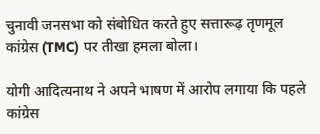चुनावी जनसभा को संबोधित करते हुए सत्तारूढ़ तृणमूल कांग्रेस (TMC) पर तीखा हमला बोला।

योगी आदित्यनाथ ने अपने भाषण में आरोप लगाया कि पहले कांग्रेस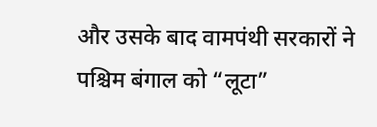और उसके बाद वामपंथी सरकारों ने पश्चिम बंगाल को “लूटा”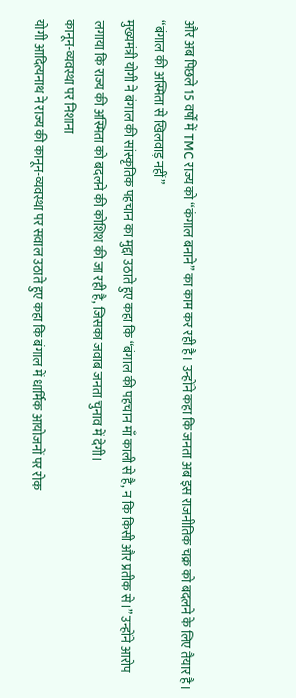और अब पिछले 15 वर्षों में TMC राज्य को “कंगाल बनाने” का काम कर रही है। उन्होंने कहा कि जनता अब इस राजनीतिक चक्र को बदलने के लिए तैयार है।
“बंगाल की अस्मिता से खिलवाड़ नहीं”
मुख्यमंत्री योगी ने बंगाल की सांस्कृतिक पहचान का मुद्दा उठाते हुए कहा कि “बंगाल की पहचान माँ काली से है, न कि किसी और प्रतीक से।” उन्होंने आरोप लगाया कि राज्य की अस्मिता को बदलने की कोशिश की जा रही है, जिसका जवाब जनता चुनाव में देगी।
कानून-व्यवस्था पर निशाना
योगी आदित्यनाथ ने राज्य की कानून-व्यवस्था पर सवाल उठाते हुए कहा कि बंगाल में धार्मिक आयोजनों पर रोक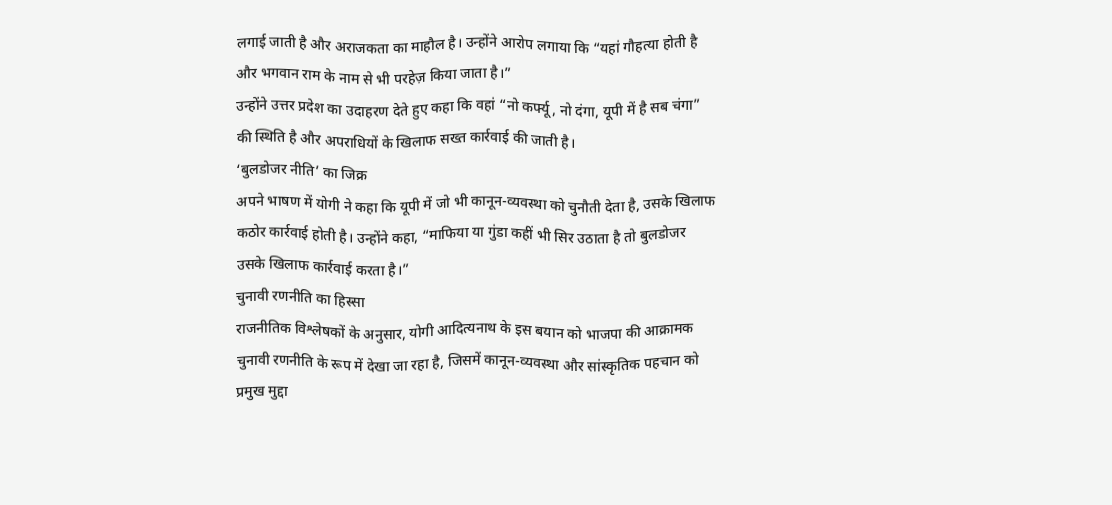लगाई जाती है और अराजकता का माहौल है। उन्होंने आरोप लगाया कि “यहां गौहत्या होती है और भगवान राम के नाम से भी परहेज़ किया जाता है।”
उन्होंने उत्तर प्रदेश का उदाहरण देते हुए कहा कि वहां “नो कर्फ्यू, नो दंगा, यूपी में है सब चंगा” की स्थिति है और अपराधियों के खिलाफ सख्त कार्रवाई की जाती है।
‘बुलडोजर नीति’ का जिक्र
अपने भाषण में योगी ने कहा कि यूपी में जो भी कानून-व्यवस्था को चुनौती देता है, उसके खिलाफ कठोर कार्रवाई होती है। उन्होंने कहा, “माफिया या गुंडा कहीं भी सिर उठाता है तो बुलडोजर उसके खिलाफ कार्रवाई करता है।”
चुनावी रणनीति का हिस्सा
राजनीतिक विश्लेषकों के अनुसार, योगी आदित्यनाथ के इस बयान को भाजपा की आक्रामक चुनावी रणनीति के रूप में देखा जा रहा है, जिसमें कानून-व्यवस्था और सांस्कृतिक पहचान को प्रमुख मुद्दा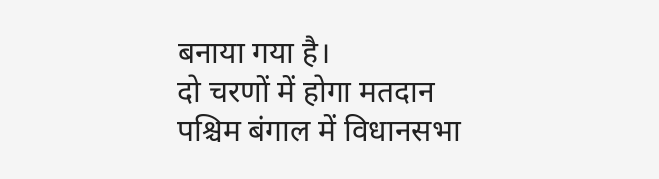बनाया गया है।
दो चरणों में होगा मतदान
पश्चिम बंगाल में विधानसभा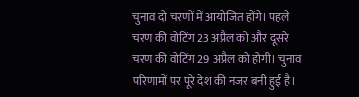चुनाव दो चरणों में आयोजित होंगे। पहले चरण की वोटिंग 23 अप्रैल को और दूसरे चरण की वोटिंग 29 अप्रैल को होगी। चुनाव परिणामों पर पूरे देश की नजर बनी हुई है।